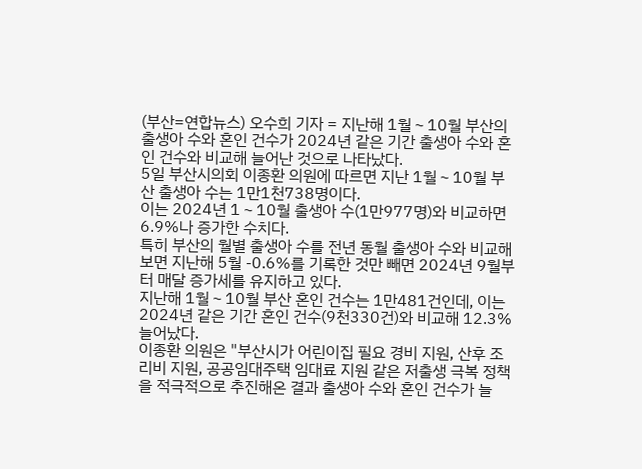(부산=연합뉴스) 오수희 기자 = 지난해 1월∼10월 부산의 출생아 수와 혼인 건수가 2024년 같은 기간 출생아 수와 혼인 건수와 비교해 늘어난 것으로 나타났다.
5일 부산시의회 이종환 의원에 따르면 지난 1월∼10월 부산 출생아 수는 1만1천738명이다.
이는 2024년 1∼10월 출생아 수(1만977명)와 비교하면 6.9%나 증가한 수치다.
특히 부산의 월별 출생아 수를 전년 동월 출생아 수와 비교해보면 지난해 5월 -0.6%를 기록한 것만 빼면 2024년 9월부터 매달 증가세를 유지하고 있다.
지난해 1월∼10월 부산 혼인 건수는 1만481건인데, 이는 2024년 같은 기간 혼인 건수(9천330건)와 비교해 12.3% 늘어났다.
이종환 의원은 "부산시가 어린이집 필요 경비 지원, 산후 조리비 지원, 공공임대주택 임대료 지원 같은 저출생 극복 정책을 적극적으로 추진해온 결과 출생아 수와 혼인 건수가 늘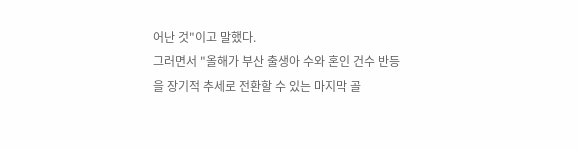어난 것"이고 말했다.
그러면서 "올해가 부산 출생아 수와 혼인 건수 반등을 장기적 추세로 전환할 수 있는 마지막 골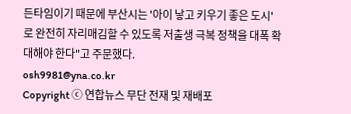든타임이기 때문에 부산시는 '아이 낳고 키우기 좋은 도시'로 완전히 자리매김할 수 있도록 저출생 극복 정책을 대폭 확대해야 한다"고 주문했다.
osh9981@yna.co.kr
Copyright ⓒ 연합뉴스 무단 전재 및 재배포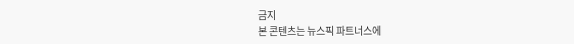금지
본 콘텐츠는 뉴스픽 파트너스에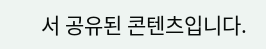서 공유된 콘텐츠입니다.